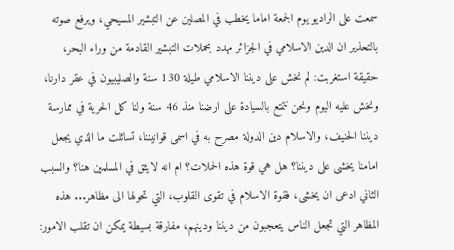سمعت على الراديو يوم الجمعة اماما يخطب في المصلين عن التبشير المسيحي، ويرفع صوته بالتحذير ان الدين الاسلامي في الجزائر مهدد بحملات التبشير القادمة من وراء البحر، حقيقة استغربت: لم نخش على ديننا الاسلامي طيلة 130 سنة والصليبيون في عقر دارنا، ونخش عليه اليوم ونحن نتمتع بالسيادة على ارضنا منذ 46 سنة ولنا كل الحرية في ممارسة ديننا الحنيف، والاسلام دين الدولة مصرح به في اسمى قوانيننا، تسائلت ما الذي يجعل امامنا يخشى على ديننا؟ هل هي قوة هذه الحملات؟ ام انه لايثق في المسلمين هنا؟ والسبب الثاني ادعى ان يخشى، فقوة الاسلام في تقوى القلوب، التي تحولها الى مظاهر... هذه المظاهر التي تجعل الناس يتعجبون من ديننا ودينهم، مفارقة بسيطة يمكن ان تقلب الامور: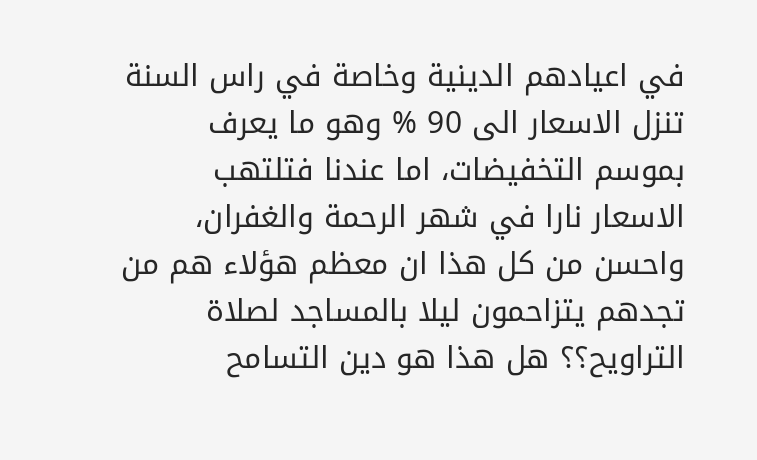في اعيادهم الدينية وخاصة في راس السنة تنزل الاسعار الى 90 % وهو ما يعرف بموسم التخفيضات، اما عندنا فتلتهب الاسعار نارا في شهر الرحمة والغفران، واحسن من كل هذا ان معظم هؤلاء هم من تجدهم يتزاحمون ليلا بالمساجد لصلاة التراويح؟؟ هل هذا هو دين التسامح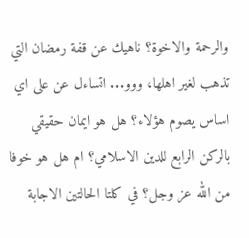والرحمة والاخوة؟ ناهيك عن قفة رمضان التي تذهب لغير اهلها، ووو... اتساءل عن على اي اساس يصوم هؤلاء؟ هل هو ايمان حقيقي بالركن الرابع للدين الاسلامي؟ ام هل هو خوفا من الله عز وجل؟ في كلتا الحالتين الاجابة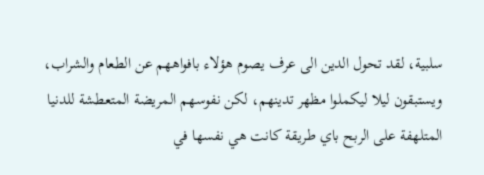سلبية، لقد تحول الدين الى عرف يصوم هؤلاء بافواههم عن الطعام والشراب، ويستبقون ليلا ليكملوا مظهر تدينهم، لكن نفوسهم المريضة المتعطشة للدنيا المتلهفة على الربح باي طريقة كانت هي نفسها في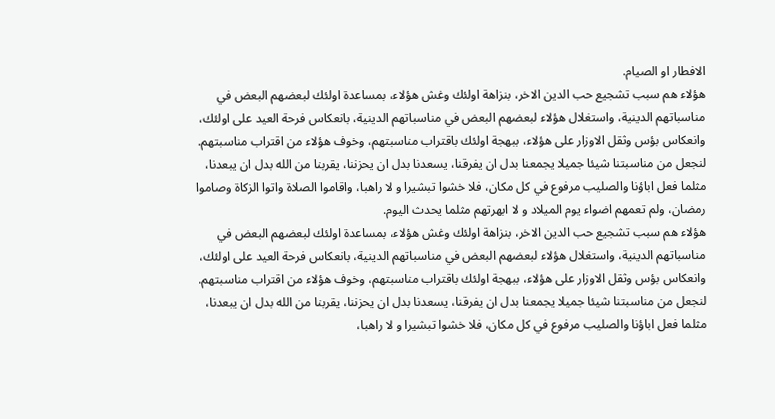الافطار او الصيام.
هؤلاء هم سبب تشجيع حب الدين الاخر، بنزاهة اولئك وغش هؤلاء، بمساعدة اولئك لبعضهم البعض في مناسباتهم الدينية، واستغلال هؤلاء لبعضهم البعض في مناسباتهم الدينية، بانعكاس فرحة العيد على اولئك، وانعكاس بؤس وثقل الاوزار على هؤلاء، ببهجة اولئك باقتراب مناسبتهم، وخوف هؤلاء من اقتراب مناسبتهم.
لنجعل من مناسبتنا شيئا جميلا يجمعنا بدل ان يفرقنا، يسعدنا بدل ان يحزننا، يقربنا من الله بدل ان يبعدنا، مثلما فعل اباؤنا والصليب مرفوع في كل مكان، فلا خشوا تبشيرا و لا راهبا، واقاموا الصلاة واتوا الزكاة وصاموا رمضان، ولم تعمهم اضواء يوم الميلاد و لا ابهرتهم مثلما يحدث اليوم.
هؤلاء هم سبب تشجيع حب الدين الاخر، بنزاهة اولئك وغش هؤلاء، بمساعدة اولئك لبعضهم البعض في مناسباتهم الدينية، واستغلال هؤلاء لبعضهم البعض في مناسباتهم الدينية، بانعكاس فرحة العيد على اولئك، وانعكاس بؤس وثقل الاوزار على هؤلاء، ببهجة اولئك باقتراب مناسبتهم، وخوف هؤلاء من اقتراب مناسبتهم.
لنجعل من مناسبتنا شيئا جميلا يجمعنا بدل ان يفرقنا، يسعدنا بدل ان يحزننا، يقربنا من الله بدل ان يبعدنا، مثلما فعل اباؤنا والصليب مرفوع في كل مكان، فلا خشوا تبشيرا و لا راهبا،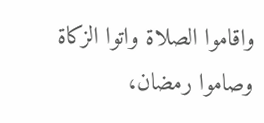واقاموا الصلاة واتوا الزكاة وصاموا رمضان،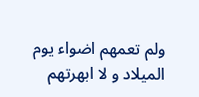ولم تعمهم اضواء يوم الميلاد و لا ابهرتهم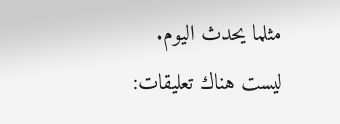مثلما يحدث اليوم.
ليست هناك تعليقات: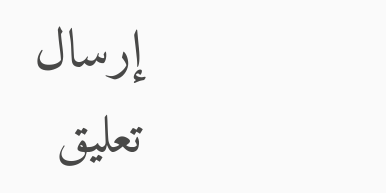إرسال تعليق